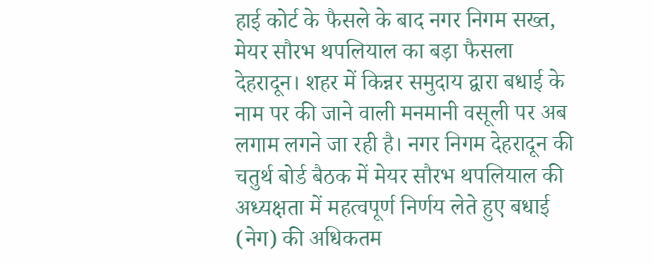हाई कोर्ट के फैसले के बाद नगर निगम सख्त, मेयर सौरभ थपलियाल का बड़ा फैसला
देहरादून। शहर में किन्नर समुदाय द्वारा बधाई के नाम पर की जाने वाली मनमानी वसूली पर अब लगाम लगने जा रही है। नगर निगम देहरादून की चतुर्थ बोर्ड बैठक में मेयर सौरभ थपलियाल की अध्यक्षता में महत्वपूर्ण निर्णय लेते हुए बधाई (नेग) की अधिकतम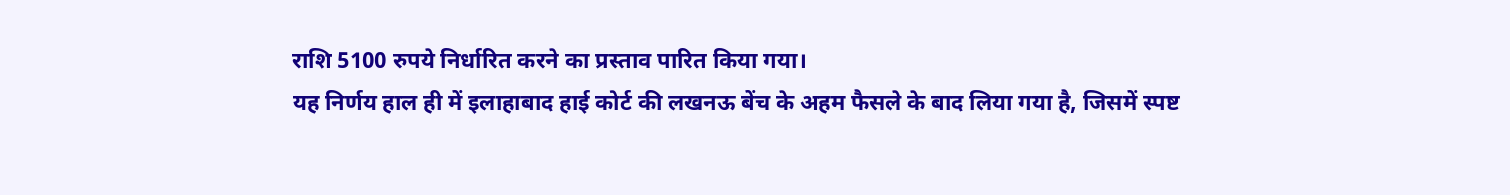राशि 5100 रुपये निर्धारित करने का प्रस्ताव पारित किया गया।
यह निर्णय हाल ही में इलाहाबाद हाई कोर्ट की लखनऊ बेंच के अहम फैसले के बाद लिया गया है, जिसमें स्पष्ट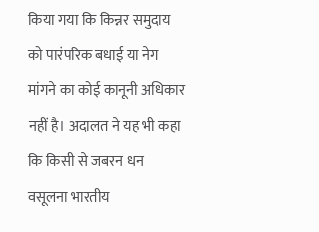किया गया कि किन्नर समुदाय को पारंपरिक बधाई या नेग मांगने का कोई कानूनी अधिकार नहीं है। अदालत ने यह भी कहा कि किसी से जबरन धन वसूलना भारतीय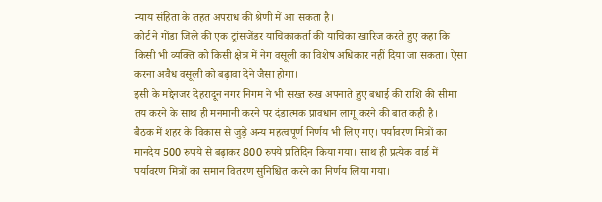न्याय संहिता के तहत अपराध की श्रेणी में आ सकता है।
कोर्ट ने गोंडा जिले की एक ट्रांसजेंडर याचिकाकर्ता की याचिका खारिज करते हुए कहा कि किसी भी व्यक्ति को किसी क्षेत्र में नेग वसूली का विशेष अधिकार नहीं दिया जा सकता। ऐसा करना अवैध वसूली को बढ़ावा देने जैसा होगा।
इसी के मद्देनजर देहरादून नगर निगम ने भी सख्त रुख अपनाते हुए बधाई की राशि की सीमा तय करने के साथ ही मनमानी करने पर दंडात्मक प्रावधान लागू करने की बात कही है।
बैठक में शहर के विकास से जुड़े अन्य महत्वपूर्ण निर्णय भी लिए गए। पर्यावरण मित्रों का मानदेय 500 रुपये से बढ़ाकर 800 रुपये प्रतिदिन किया गया। साथ ही प्रत्येक वार्ड में पर्यावरण मित्रों का समान वितरण सुनिश्चित करने का निर्णय लिया गया।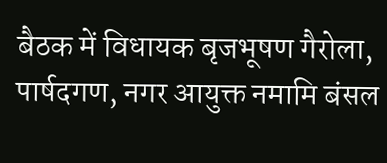बैठक में विधायक बृजभूषण गैरोला, पार्षदगण, नगर आयुक्त नमामि बंसल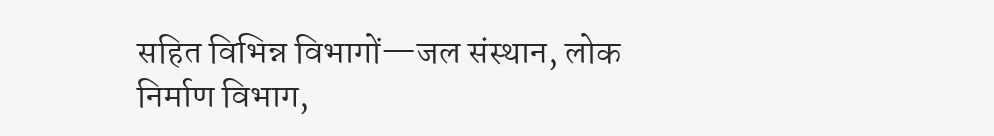सहित विभिन्न विभागों—जल संस्थान, लोक निर्माण विभाग,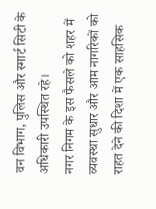वन विभाग, पुलिस और स्मार्ट सिटी के अधिकारी उपस्थित रहे।
नगर निगम के इस फैसले को शहर में व्यवस्था सुधार और आम नागरिकों को राहत देने की दिशा में एक साहसिक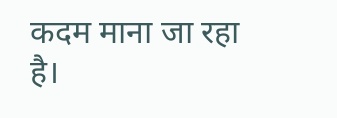कदम माना जा रहा है।